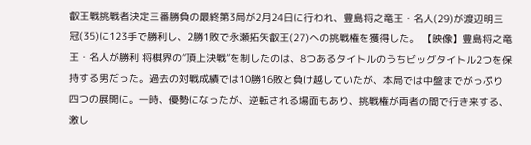叡王戦挑戦者決定三番勝負の最終第3局が2月24日に行われ、豊島将之竜王・名人(29)が渡辺明三冠(35)に123手で勝利し、2勝1敗で永瀬拓矢叡王(27)への挑戦権を獲得した。 【映像】豊島将之竜王・名人が勝利 将棋界の“頂上決戦”を制したのは、8つあるタイトルのうちビッグタイトル2つを保持する男だった。過去の対戦成績では10勝16敗と負け越していたが、本局では中盤までがっぷり四つの展開に。一時、優勢になったが、逆転される場面もあり、挑戦権が両者の間で行き来する、激し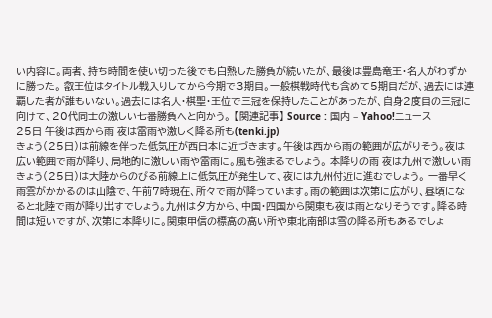い内容に。両者、持ち時間を使い切った後でも白熱した勝負が続いたが、最後は豊島竜王・名人がわずかに勝った。 叡王位はタイトル戦入りしてから今期で3期目。一般棋戦時代も含めて5期目だが、過去には連覇した者が誰もいない。過去には名人・棋聖・王位で三冠を保持したことがあったが、自身2度目の三冠に向けて、20代同士の激しい七番勝負へと向かう。 【関連記事】 Source : 国内 – Yahoo!ニュース
25日 午後は西から雨 夜は雷雨や激しく降る所も(tenki.jp)
きょう(25日)は前線を伴った低気圧が西日本に近づきます。午後は西から雨の範囲が広がりそう。夜は広い範囲で雨が降り、局地的に激しい雨や雷雨に。風も強まるでしょう。 本降りの雨 夜は九州で激しい雨 きょう(25日)は大陸からのびる前線上に低気圧が発生して、夜には九州付近に進むでしょう。 一番早く雨雲がかかるのは山陰で、午前7時現在、所々で雨が降っています。雨の範囲は次第に広がり、昼頃になると北陸で雨が降り出すでしょう。九州は夕方から、中国・四国から関東も夜は雨となりそうです。降る時間は短いですが、次第に本降りに。関東甲信の標高の高い所や東北南部は雪の降る所もあるでしょ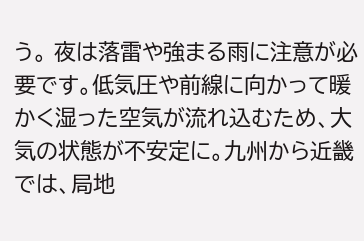う。 夜は落雷や強まる雨に注意が必要です。低気圧や前線に向かって暖かく湿った空気が流れ込むため、大気の状態が不安定に。九州から近畿では、局地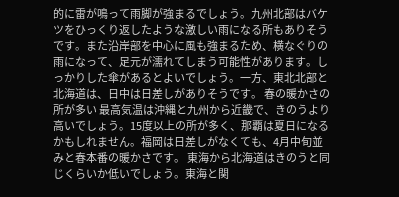的に雷が鳴って雨脚が強まるでしょう。九州北部はバケツをひっくり返したような激しい雨になる所もありそうです。また沿岸部を中心に風も強まるため、横なぐりの雨になって、足元が濡れてしまう可能性があります。しっかりした傘があるとよいでしょう。一方、東北北部と北海道は、日中は日差しがありそうです。 春の暖かさの所が多い 最高気温は沖縄と九州から近畿で、きのうより高いでしょう。15度以上の所が多く、那覇は夏日になるかもしれません。福岡は日差しがなくても、4月中旬並みと春本番の暖かさです。 東海から北海道はきのうと同じくらいか低いでしょう。東海と関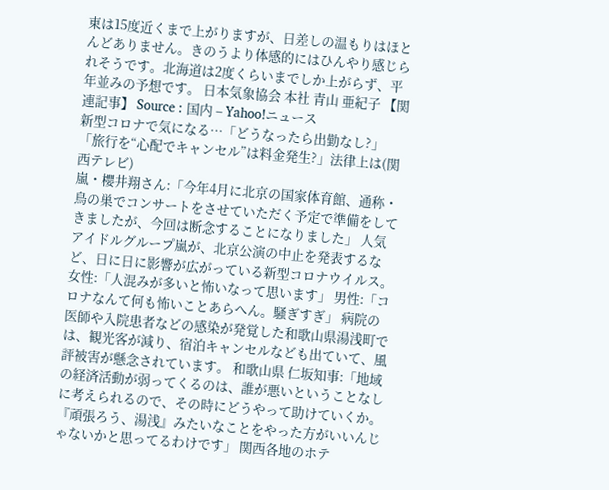東は15度近くまで上がりますが、日差しの温もりはほとんどありません。きのうより体感的にはひんやり感じられそうです。北海道は2度くらいまでしか上がらず、平年並みの予想です。 日本気象協会 本社 青山 亜紀子 【関連記事】 Source : 国内 – Yahoo!ニュース
新型コロナで気になる…「どうなったら出勤なし?」「旅行を“心配でキャンセル”は料金発生?」法律上は(関西テレビ)
嵐・櫻井翔さん:「今年4月に北京の国家体育館、通称・鳥の巣でコンサートをさせていただく予定で準備をしてきましたが、今回は断念することになりました」 人気アイドルグループ嵐が、北京公演の中止を発表するなど、日に日に影響が広がっている新型コロナウイルス。 女性:「人混みが多いと怖いなって思います」 男性:「コロナなんて何も怖いことあらへん。騒ぎすぎ」 病院の医師や入院患者などの感染が発覚した和歌山県湯浅町では、観光客が減り、宿泊キャンセルなども出ていて、風評被害が懸念されています。 和歌山県 仁坂知事:「地域の経済活動が弱ってくるのは、誰が悪いということなしに考えられるので、その時にどうやって助けていくか。『頑張ろう、湯浅』みたいなことをやった方がいいんじゃないかと思ってるわけです」 関西各地のホテ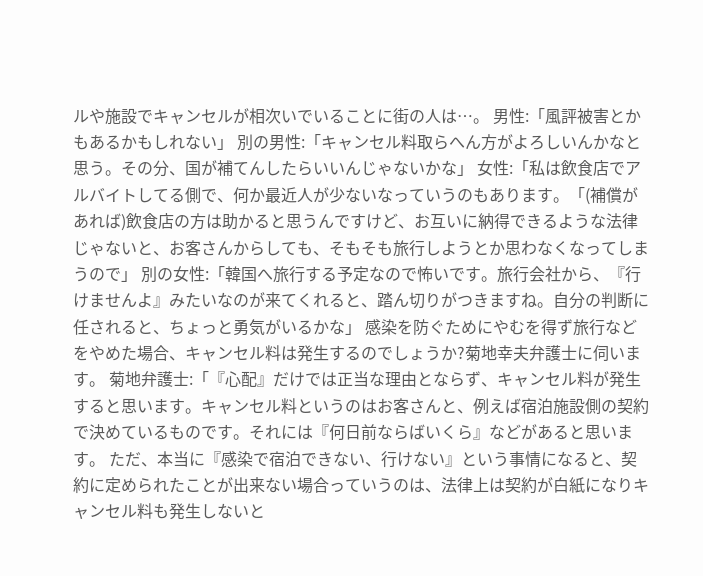ルや施設でキャンセルが相次いでいることに街の人は…。 男性:「風評被害とかもあるかもしれない」 別の男性:「キャンセル料取らへん方がよろしいんかなと思う。その分、国が補てんしたらいいんじゃないかな」 女性:「私は飲食店でアルバイトしてる側で、何か最近人が少ないなっていうのもあります。「(補償があれば)飲食店の方は助かると思うんですけど、お互いに納得できるような法律じゃないと、お客さんからしても、そもそも旅行しようとか思わなくなってしまうので」 別の女性:「韓国へ旅行する予定なので怖いです。旅行会社から、『行けませんよ』みたいなのが来てくれると、踏ん切りがつきますね。自分の判断に任されると、ちょっと勇気がいるかな」 感染を防ぐためにやむを得ず旅行などをやめた場合、キャンセル料は発生するのでしょうか?菊地幸夫弁護士に伺います。 菊地弁護士:「『心配』だけでは正当な理由とならず、キャンセル料が発生すると思います。キャンセル料というのはお客さんと、例えば宿泊施設側の契約で決めているものです。それには『何日前ならばいくら』などがあると思います。 ただ、本当に『感染で宿泊できない、行けない』という事情になると、契約に定められたことが出来ない場合っていうのは、法律上は契約が白紙になりキャンセル料も発生しないと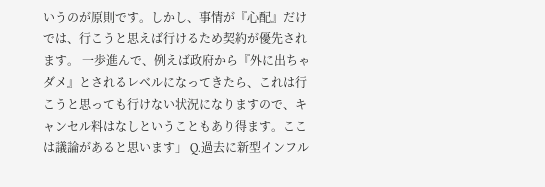いうのが原則です。しかし、事情が『心配』だけでは、行こうと思えば行けるため契約が優先されます。 一歩進んで、例えば政府から『外に出ちゃダメ』とされるレベルになってきたら、これは行こうと思っても行けない状況になりますので、キャンセル料はなしということもあり得ます。ここは議論があると思います」 Q.過去に新型インフル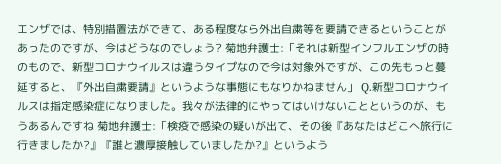エンザでは、特別措置法ができて、ある程度なら外出自粛等を要請できるということがあったのですが、今はどうなのでしょう? 菊地弁護士:「それは新型インフルエンザの時のもので、新型コロナウイルスは違うタイプなので今は対象外ですが、この先もっと蔓延すると、『外出自粛要請』というような事態にもなりかねません」 Q.新型コロナウイルスは指定感染症になりました。我々が法律的にやってはいけないことというのが、もうあるんですね 菊地弁護士:「検疫で感染の疑いが出て、その後『あなたはどこへ旅行に行きましたか?』『誰と濃厚接触していましたか?』というよう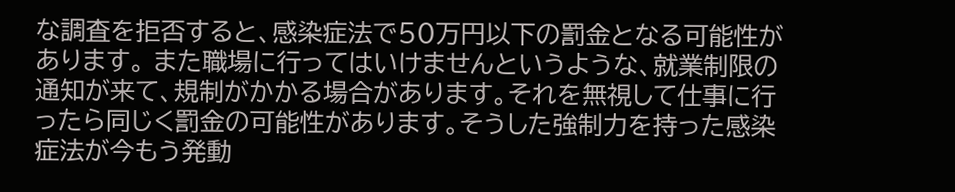な調査を拒否すると、感染症法で50万円以下の罰金となる可能性があります。 また職場に行ってはいけませんというような、就業制限の通知が来て、規制がかかる場合があります。それを無視して仕事に行ったら同じく罰金の可能性があります。そうした強制力を持った感染症法が今もう発動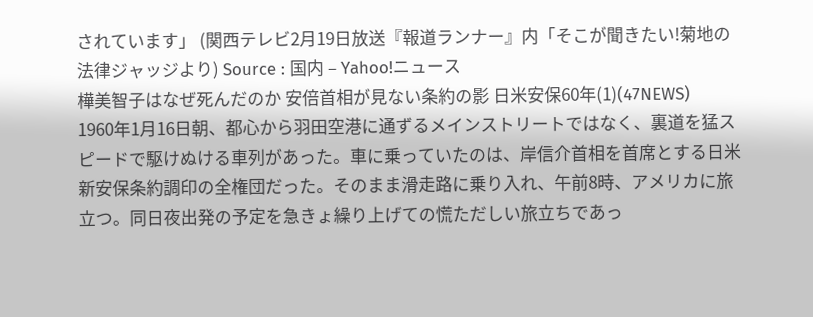されています」 (関西テレビ2月19日放送『報道ランナー』内「そこが聞きたい!菊地の法律ジャッジより) Source : 国内 – Yahoo!ニュース
樺美智子はなぜ死んだのか 安倍首相が見ない条約の影 日米安保60年(1)(47NEWS)
1960年1月16日朝、都心から羽田空港に通ずるメインストリートではなく、裏道を猛スピードで駆けぬける車列があった。車に乗っていたのは、岸信介首相を首席とする日米新安保条約調印の全権団だった。そのまま滑走路に乗り入れ、午前8時、アメリカに旅立つ。同日夜出発の予定を急きょ繰り上げての慌ただしい旅立ちであっ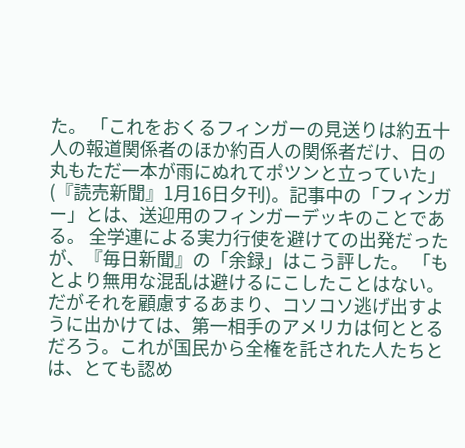た。 「これをおくるフィンガーの見送りは約五十人の報道関係者のほか約百人の関係者だけ、日の丸もただ一本が雨にぬれてポツンと立っていた」(『読売新聞』1月16日夕刊)。記事中の「フィンガー」とは、送迎用のフィンガーデッキのことである。 全学連による実力行使を避けての出発だったが、『毎日新聞』の「余録」はこう評した。 「もとより無用な混乱は避けるにこしたことはない。だがそれを顧慮するあまり、コソコソ逃げ出すように出かけては、第一相手のアメリカは何ととるだろう。これが国民から全権を託された人たちとは、とても認め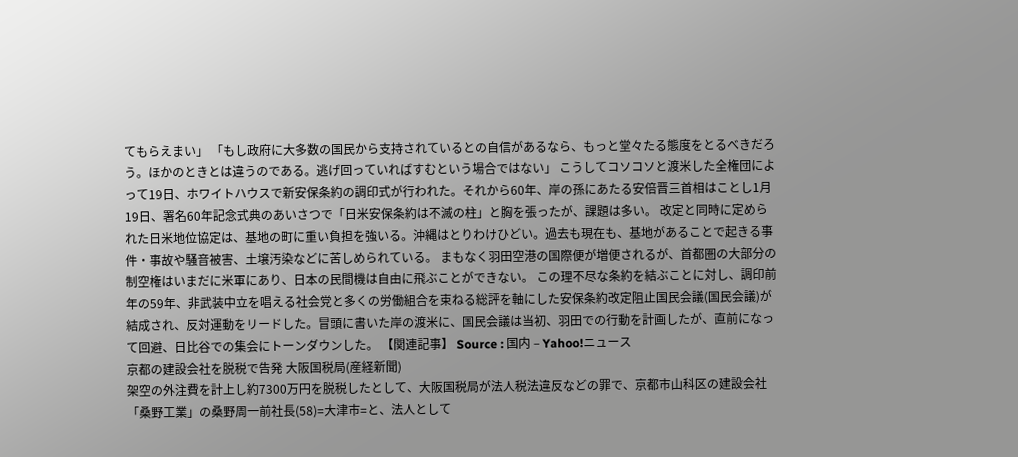てもらえまい」 「もし政府に大多数の国民から支持されているとの自信があるなら、もっと堂々たる態度をとるべきだろう。ほかのときとは違うのである。逃げ回っていればすむという場合ではない」 こうしてコソコソと渡米した全権団によって19日、ホワイトハウスで新安保条約の調印式が行われた。それから60年、岸の孫にあたる安倍晋三首相はことし1月19日、署名60年記念式典のあいさつで「日米安保条約は不滅の柱」と胸を張ったが、課題は多い。 改定と同時に定められた日米地位協定は、基地の町に重い負担を強いる。沖縄はとりわけひどい。過去も現在も、基地があることで起きる事件・事故や騒音被害、土壌汚染などに苦しめられている。 まもなく羽田空港の国際便が増便されるが、首都圏の大部分の制空権はいまだに米軍にあり、日本の民間機は自由に飛ぶことができない。 この理不尽な条約を結ぶことに対し、調印前年の59年、非武装中立を唱える社会党と多くの労働組合を束ねる総評を軸にした安保条約改定阻止国民会議(国民会議)が結成され、反対運動をリードした。冒頭に書いた岸の渡米に、国民会議は当初、羽田での行動を計画したが、直前になって回避、日比谷での集会にトーンダウンした。 【関連記事】 Source : 国内 – Yahoo!ニュース
京都の建設会社を脱税で告発 大阪国税局(産経新聞)
架空の外注費を計上し約7300万円を脱税したとして、大阪国税局が法人税法違反などの罪で、京都市山科区の建設会社「桑野工業」の桑野周一前社長(58)=大津市=と、法人として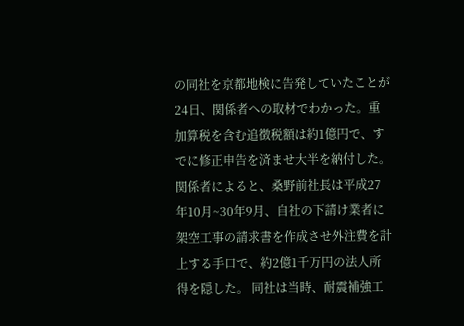の同社を京都地検に告発していたことが24日、関係者への取材でわかった。重加算税を含む追徴税額は約1億円で、すでに修正申告を済ませ大半を納付した。 関係者によると、桑野前社長は平成27年10月~30年9月、自社の下請け業者に架空工事の請求書を作成させ外注費を計上する手口で、約2億1千万円の法人所得を隠した。 同社は当時、耐震補強工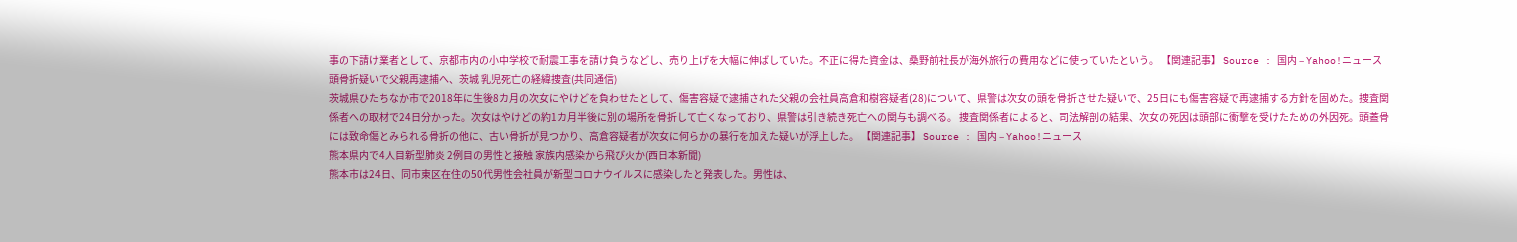事の下請け業者として、京都市内の小中学校で耐震工事を請け負うなどし、売り上げを大幅に伸ばしていた。不正に得た資金は、桑野前社長が海外旅行の費用などに使っていたという。 【関連記事】 Source : 国内 – Yahoo!ニュース
頭骨折疑いで父親再逮捕へ、茨城 乳児死亡の経緯捜査(共同通信)
茨城県ひたちなか市で2018年に生後8カ月の次女にやけどを負わせたとして、傷害容疑で逮捕された父親の会社員高倉和樹容疑者(28)について、県警は次女の頭を骨折させた疑いで、25日にも傷害容疑で再逮捕する方針を固めた。捜査関係者への取材で24日分かった。次女はやけどの約1カ月半後に別の場所を骨折して亡くなっており、県警は引き続き死亡への関与も調べる。 捜査関係者によると、司法解剖の結果、次女の死因は頭部に衝撃を受けたための外因死。頭蓋骨には致命傷とみられる骨折の他に、古い骨折が見つかり、高倉容疑者が次女に何らかの暴行を加えた疑いが浮上した。 【関連記事】 Source : 国内 – Yahoo!ニュース
熊本県内で4人目新型肺炎 2例目の男性と接触 家族内感染から飛び火か(西日本新聞)
熊本市は24日、同市東区在住の50代男性会社員が新型コロナウイルスに感染したと発表した。男性は、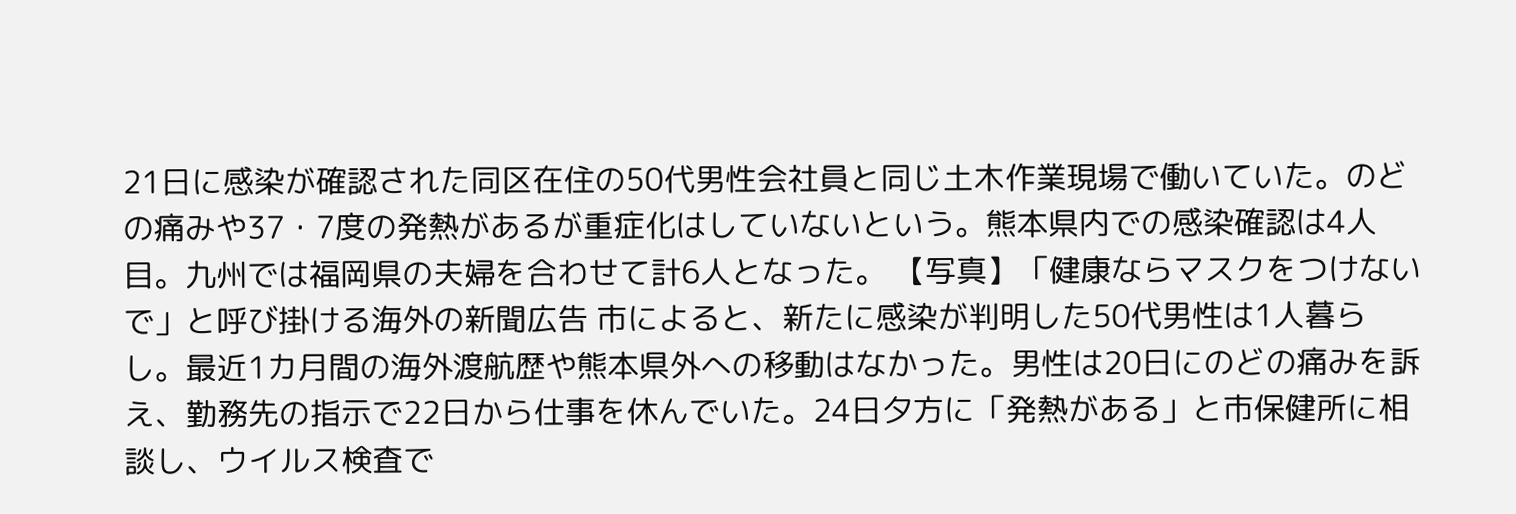21日に感染が確認された同区在住の50代男性会社員と同じ土木作業現場で働いていた。のどの痛みや37・7度の発熱があるが重症化はしていないという。熊本県内での感染確認は4人目。九州では福岡県の夫婦を合わせて計6人となった。 【写真】「健康ならマスクをつけないで」と呼び掛ける海外の新聞広告 市によると、新たに感染が判明した50代男性は1人暮らし。最近1カ月間の海外渡航歴や熊本県外への移動はなかった。男性は20日にのどの痛みを訴え、勤務先の指示で22日から仕事を休んでいた。24日夕方に「発熱がある」と市保健所に相談し、ウイルス検査で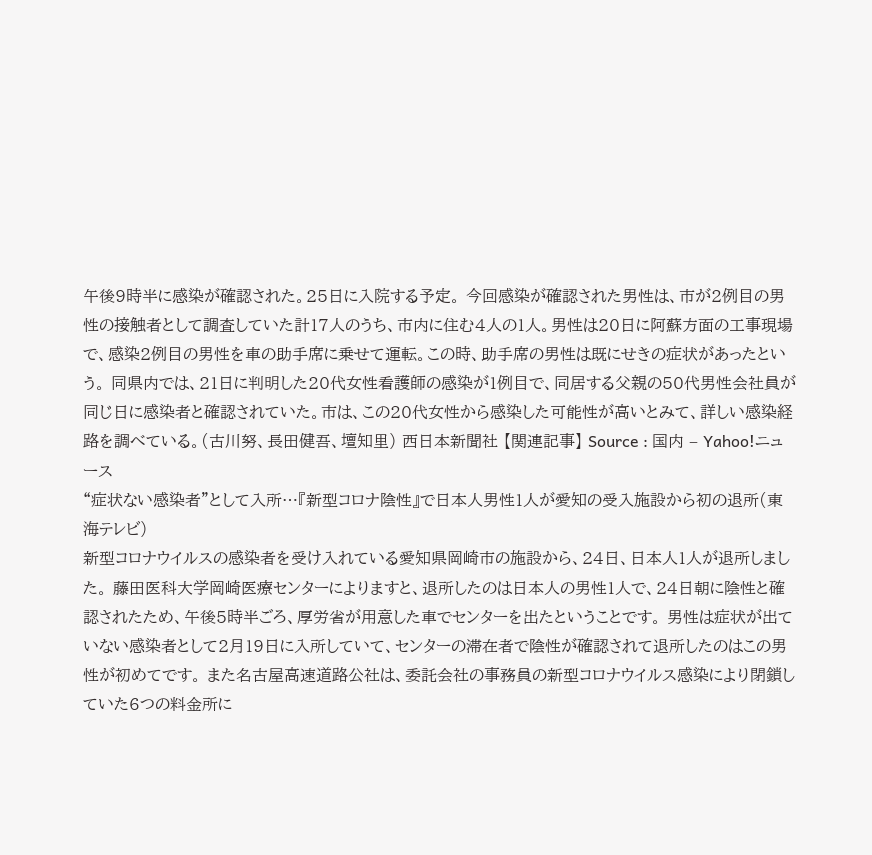午後9時半に感染が確認された。25日に入院する予定。 今回感染が確認された男性は、市が2例目の男性の接触者として調査していた計17人のうち、市内に住む4人の1人。男性は20日に阿蘇方面の工事現場で、感染2例目の男性を車の助手席に乗せて運転。この時、助手席の男性は既にせきの症状があったという。 同県内では、21日に判明した20代女性看護師の感染が1例目で、同居する父親の50代男性会社員が同じ日に感染者と確認されていた。市は、この20代女性から感染した可能性が高いとみて、詳しい感染経路を調べている。(古川努、長田健吾、壇知里) 西日本新聞社 【関連記事】 Source : 国内 – Yahoo!ニュース
“症状ない感染者”として入所…『新型コロナ陰性』で日本人男性1人が愛知の受入施設から初の退所(東海テレビ)
新型コロナウイルスの感染者を受け入れている愛知県岡崎市の施設から、24日、日本人1人が退所しました。 藤田医科大学岡崎医療センターによりますと、退所したのは日本人の男性1人で、24日朝に陰性と確認されたため、午後5時半ごろ、厚労省が用意した車でセンターを出たということです。 男性は症状が出ていない感染者として2月19日に入所していて、センターの滞在者で陰性が確認されて退所したのはこの男性が初めてです。 また名古屋高速道路公社は、委託会社の事務員の新型コロナウイルス感染により閉鎖していた6つの料金所に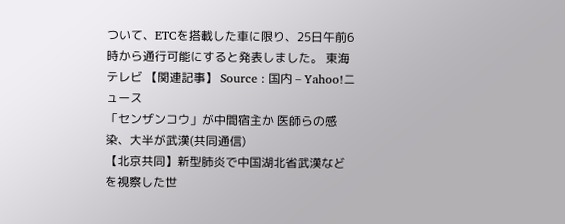ついて、ETCを搭載した車に限り、25日午前6時から通行可能にすると発表しました。 東海テレビ 【関連記事】 Source : 国内 – Yahoo!ニュース
「センザンコウ」が中間宿主か 医師らの感染、大半が武漢(共同通信)
【北京共同】新型肺炎で中国湖北省武漢などを視察した世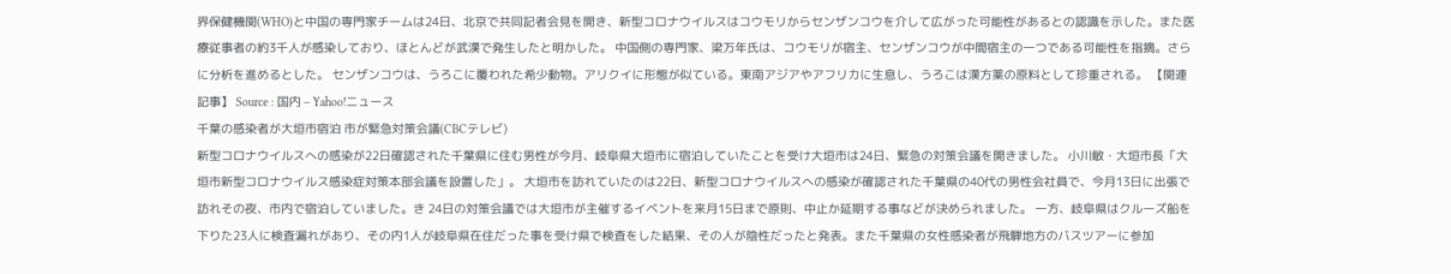界保健機関(WHO)と中国の専門家チームは24日、北京で共同記者会見を開き、新型コロナウイルスはコウモリからセンザンコウを介して広がった可能性があるとの認識を示した。また医療従事者の約3千人が感染しており、ほとんどが武漢で発生したと明かした。 中国側の専門家、梁万年氏は、コウモリが宿主、センザンコウが中間宿主の一つである可能性を指摘。さらに分析を進めるとした。 センザンコウは、うろこに覆われた希少動物。アリクイに形態が似ている。東南アジアやアフリカに生息し、うろこは漢方薬の原料として珍重される。 【関連記事】 Source : 国内 – Yahoo!ニュース
千葉の感染者が大垣市宿泊 市が緊急対策会議(CBCテレビ)
新型コロナウイルスへの感染が22日確認された千葉県に住む男性が今月、岐阜県大垣市に宿泊していたことを受け大垣市は24日、緊急の対策会議を開きました。 小川敏・大垣市長「大垣市新型コロナウイルス感染症対策本部会議を設置した」。 大垣市を訪れていたのは22日、新型コロナウイルスへの感染が確認された千葉県の40代の男性会社員で、今月13日に出張で訪れその夜、市内で宿泊していました。き 24日の対策会議では大垣市が主催するイベントを来月15日まで原則、中止か延期する事などが決められました。 一方、岐阜県はクルーズ船を下りた23人に検査漏れがあり、その内1人が岐阜県在住だった事を受け県で検査をした結果、その人が陰性だったと発表。また千葉県の女性感染者が飛騨地方のバスツアーに参加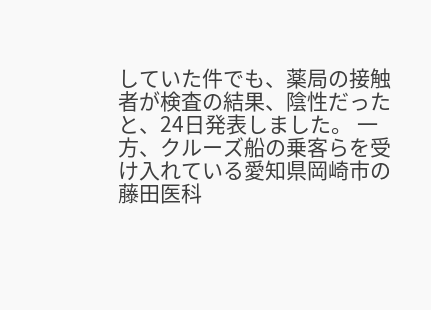していた件でも、薬局の接触者が検査の結果、陰性だったと、24日発表しました。 一方、クルーズ船の乗客らを受け入れている愛知県岡崎市の藤田医科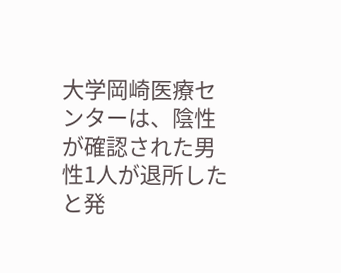大学岡崎医療センターは、陰性が確認された男性1人が退所したと発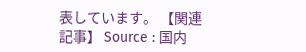表しています。 【関連記事】 Source : 国内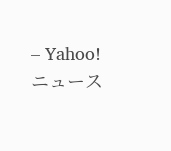– Yahoo!ニュース